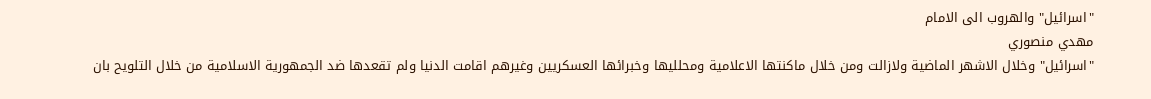"اسرائيل" والهروب الى الامام
مهدي منصوري
"اسرائيل" وخلال الاشهر الماضية ولازالت ومن خلال ماكنتها الاعلامية ومحلليها وخبرائها العسكريين وغيرهم اقامت الدنيا ولم تقعدها ضد الجمهورية الاسلامية من خلال التلويح بان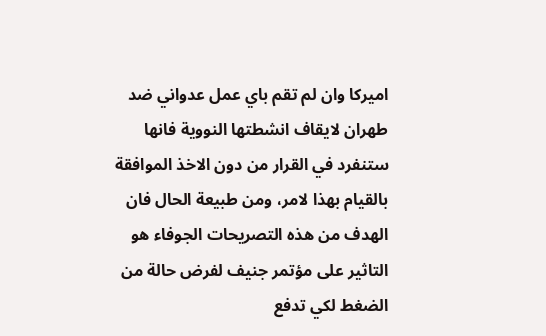اميركا وان لم تقم باي عمل عدواني ضد طهران لايقاف انشطتها النووية فانها ستنفرد في القرار من دون الاخذ الموافقة بالقيام بهذا لامر، ومن طبيعة الحال فان الهدف من هذه التصريحات الجوفاء هو التاثير على مؤتمر جنيف لفرض حالة من الضغط لكي تدفع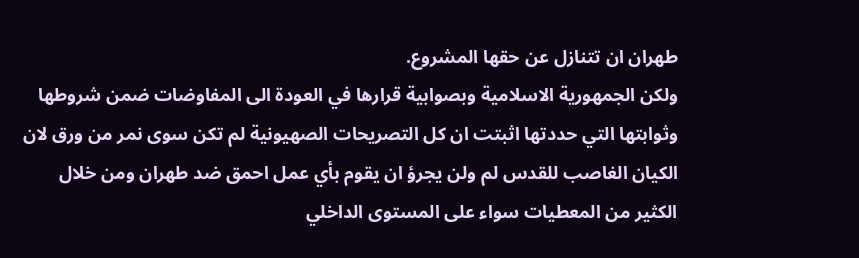طهران ان تتنازل عن حقها المشروع.
ولكن الجمهورية الاسلامية وبصوابية قرارها في العودة الى المفاوضات ضمن شروطها وثوابتها التي حددتها اثبتت ان كل التصريحات الصهيونية لم تكن سوى نمر من ورق لان الكيان الغاصب للقدس لم ولن يجرؤ ان يقوم بأي عمل احمق ضد طهران ومن خلال الكثير من المعطيات سواء على المستوى الداخلي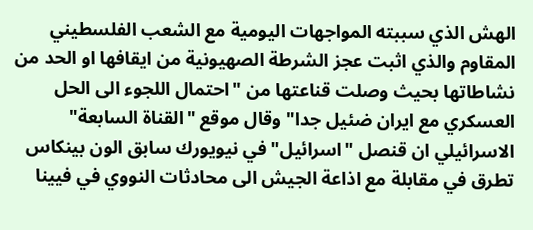الهش الذي سببته المواجهات اليومية مع الشعب الفلسطيني المقاوم والذي اثبت عجز الشرطة الصهيونية من ايقافها او الحد من نشاطاتها بحيث وصلت قناعتها من "احتمال اللجوء الى الحل العسكري مع ايران ضئيل جدا" وقال موقع "القناة السابعة" الاسرائيلي ان قنصل "اسرائيل" في نيويورك سابق الون بينكاس تطرق في مقابلة مع اذاعة الجيش الى محادثات النووي في فيينا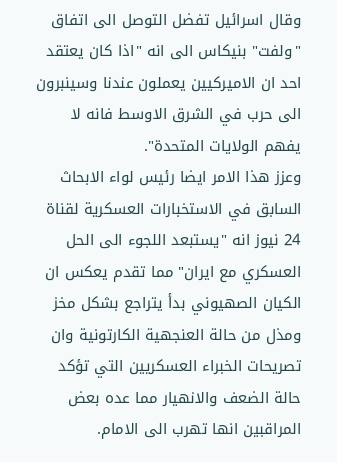وقال اسرائيل تفضل التوصل الى اتفاق "ولفت" بنيكاس الى انه "اذا كان يعتقد احد ان الاميركيين يعملون عندنا وسينبرون الى حرب في الشرق الاوسط فانه لا يفهم الولايات المتحدة".
وعزز هذا الامر ايضا رئيس لواء الابحاث السابق في الاستخبارات العسكرية لقناة 24 نيوز انه "يستبعد اللجوء الى الحل العسكري مع ايران" مما تقدم يعكس ان الكيان الصهيوني بدأ يتراجع بشكل مخز ومذل من حالة العنجهية الكارتونية وان تصريحات الخبراء العسكريين التي تؤكد حالة الضعف والانهيار مما عده بعض المراقبين انها تهرب الى الامام.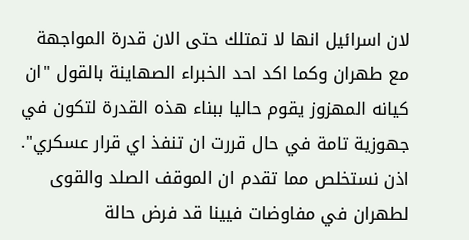لان اسرائيل انها لا تمتلك حتى الان قدرة المواجهة مع طهران وكما اكد احد الخبراء الصهاينة بالقول "ان كيانه المهزوز يقوم حاليا ببناء هذه القدرة لتكون في جهوزية تامة في حال قررت ان تنفذ اي قرار عسكري".
اذن نستخلص مما تقدم ان الموقف الصلد والقوى لطهران في مفاوضات فيينا قد فرض حالة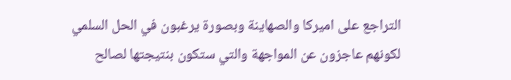التراجع على اميركا والصهاينة وبصورة يرغبون في الحل السلمي لكونهم عاجزون عن المواجهة والتي ستكون بنتيجتها لصالح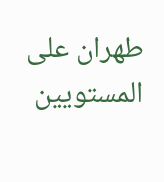طهران على المستويين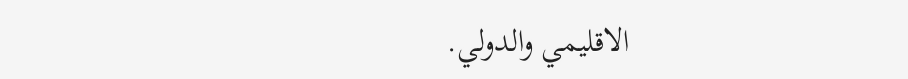الاقليمي والدولي.